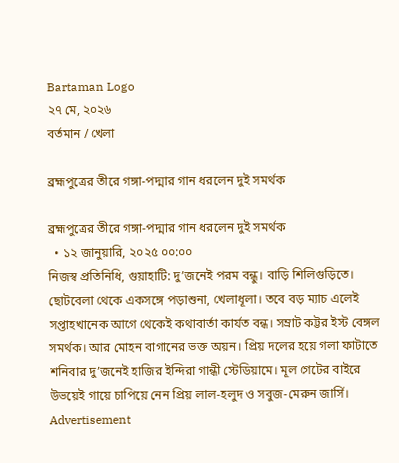Bartaman Logo
২৭ মে, ২০২৬
বর্তমান / খেলা

ব্রহ্মপুত্রের তীরে গঙ্গা-পদ্মার গান ধরলেন দুই সমর্থক

ব্রহ্মপুত্রের তীরে গঙ্গা-পদ্মার গান ধরলেন দুই সমর্থক
  • ১২ জানুয়ারি, ২০২৫ ০০:০০
নিজস্ব প্রতিনিধি, গুয়াহাটি: দু’জনেই পরম বন্ধু। বাড়ি শিলিগুড়িতে। ছোটবেলা থেকে একসঙ্গে পড়াশুনা, খেলাধূলা। তবে বড় ম্যাচ এলেই সপ্তাহখানেক আগে থেকেই কথাবার্তা কার্যত বন্ধ। সম্রাট কট্টর ইস্ট বেঙ্গল সমর্থক। আর মোহন বাগানের ভক্ত অয়ন। প্রিয় দলের হয়ে গলা ফাটাতে শনিবার দু’জনেই হাজির ইন্দিরা গান্ধী স্টেডিয়ামে। মূল গেটের বাইরে উভয়েই গায়ে চাপিয়ে নেন প্রিয় লাল-হলুদ ও সবুজ-মেরুন জার্সি।
Advertisement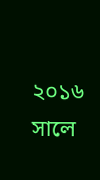২০১৬ সালে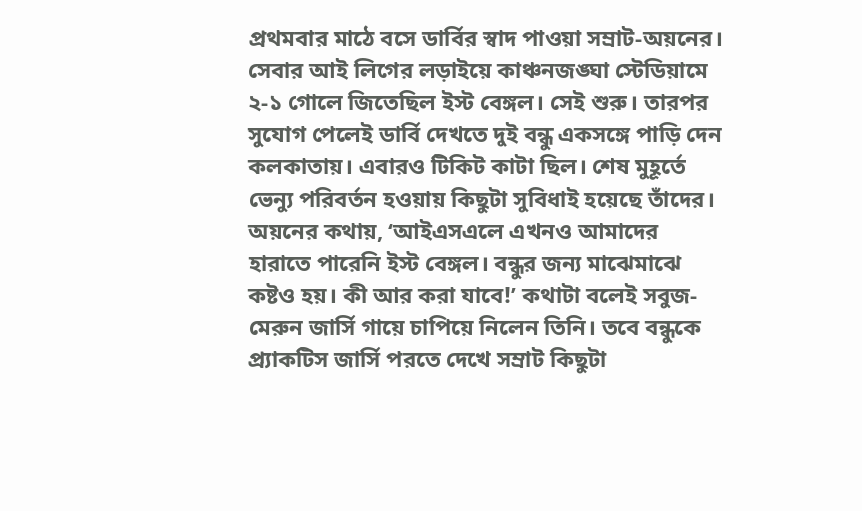প্রথমবার মাঠে বসে ডার্বির স্বাদ পাওয়া সম্রাট-অয়নের। সেবার আই লিগের লড়াইয়ে কাঞ্চনজঙ্ঘা স্টেডিয়ামে ২-১ গোলে জিতেছিল ইস্ট বেঙ্গল। সেই শুরু। তারপর সুযোগ পেলেই ডার্বি দেখতে দুই বন্ধু একসঙ্গে পাড়ি দেন কলকাতায়। এবারও টিকিট কাটা ছিল। শেষ মুহূর্তে ভেন্যু পরিবর্তন হওয়ায় কিছুটা সুবিধাই হয়েছে তাঁদের। অয়নের কথায়, ‘আইএসএলে এখনও আমাদের হারাতে পারেনি ইস্ট বেঙ্গল। বন্ধুর জন্য মাঝেমাঝে কষ্টও হয়। কী আর করা যাবে!’ কথাটা বলেই সবুজ-মেরুন জার্সি গায়ে চাপিয়ে নিলেন তিনি। তবে বন্ধুকে প্র্যাকটিস জার্সি পরতে দেখে সম্রাট কিছুটা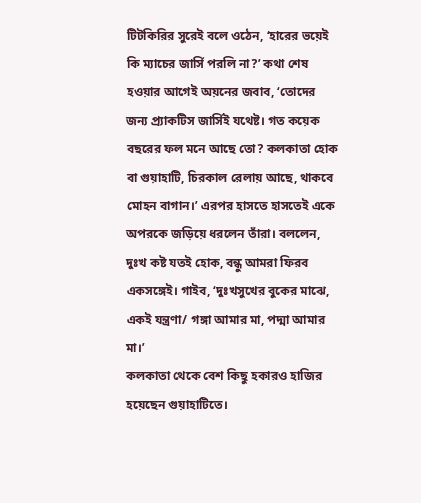টিটকিরির সুরেই বলে ওঠেন, ‘হারের ভয়েই কি ম্যাচের জার্সি পরলি না?’ কথা শেষ হওয়ার আগেই অয়নের জবাব, ‘তোদের জন্য প্র্যাকটিস জার্সিই যথেষ্ট। গত কয়েক বছরের ফল মনে আছে তো? কলকাতা হোক বা গুয়াহাটি, চিরকাল রেলায় আছে, থাকবে মোহন বাগান।’ এরপর হাসতে হাসতেই একে অপরকে জড়িয়ে ধরলেন তাঁরা। বললেন, দুঃখ কষ্ট যতই হোক, বন্ধু আমরা ফিরব একসঙ্গেই। গাইব, ‘দুঃখসুখের বুকের মাঝে, একই যন্ত্রণা/ গঙ্গা আমার মা, পদ্মা আমার মা।’
কলকাতা থেকে বেশ কিছু হকারও হাজির হয়েছেন গুয়াহাটিতে।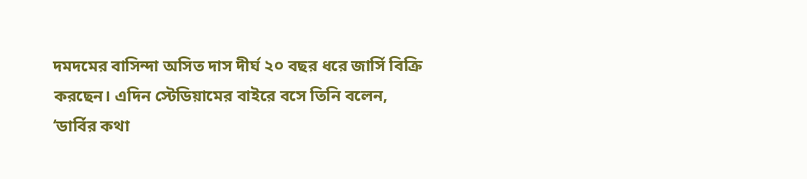দমদমের বাসিন্দা অসিত দাস দীর্ঘ ২০ বছর ধরে জার্সি বিক্রি করছেন। এদিন স্টেডিয়ামের বাইরে বসে তিনি বলেন, ‘ডার্বির কথা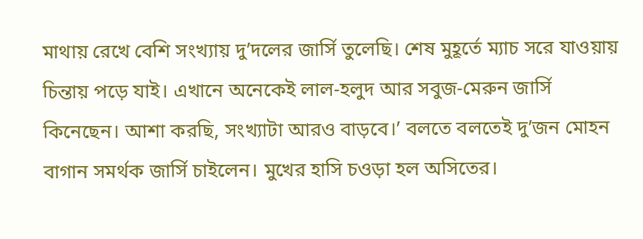মাথায় রেখে বেশি সংখ্যায় দু’দলের জার্সি তুলেছি। শেষ মুহূর্তে ম্যাচ সরে যাওয়ায় চিন্তায় পড়ে যাই। এখানে অনেকেই লাল-হলুদ আর সবুজ-মেরুন জার্সি কিনেছেন। আশা করছি, সংখ্যাটা আরও বাড়বে।’ বলতে বলতেই দু’জন মোহন বাগান সমর্থক জার্সি চাইলেন। মুখের হাসি চওড়া হল অসিতের।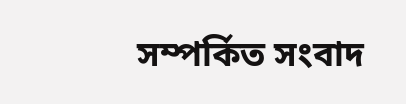সম্পর্কিত সংবাদ